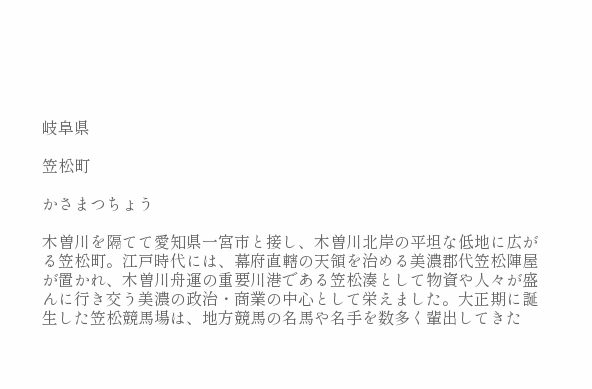岐阜県

笠松町

かさまつちょう

木曽川を隔てて愛知県一宮市と接し、木曽川北岸の平坦な低地に広がる笠松町。江戸時代には、幕府直轄の天領を治める美濃郡代笠松陣屋が置かれ、木曽川舟運の重要川港である笠松湊として物資や人々が盛んに行き交う美濃の政治・商業の中心として栄えました。大正期に誕生した笠松競馬場は、地方競馬の名馬や名手を数多く輩出してきた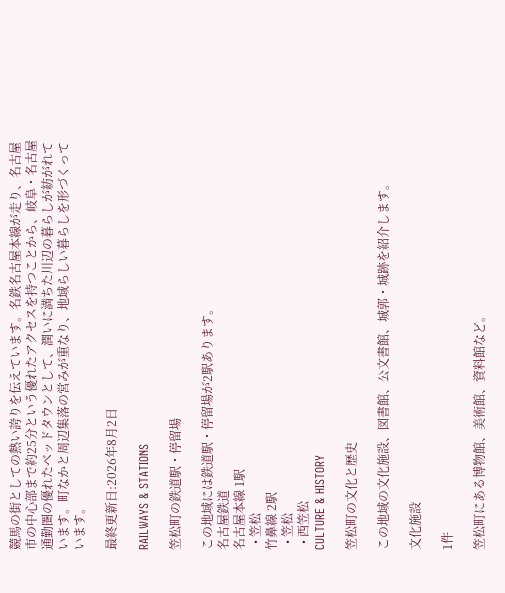競馬の街としての熱い誇りを伝えています。名鉄名古屋本線が走り、名古屋市の中心部まで約25分という優れたアクセスを持つことから、岐阜・名古屋通勤圏の優れたベッドタウンとして、潤いに満ちた川辺の暮らしが紡がれています。町なかと周辺集落の営みが重なり、地域らしい暮らしを形づくっています。

最終更新日:2026年8月2日

RAILWAYS & STATIONS

笠松町の鉄道駅・停留場

この地域には鉄道駅・停留場が2駅あります。
名古屋鉄道
名古屋本線 1駅
  • 笠松
竹鼻線 2駅
  • 笠松
  • 西笠松
CULTURE & HISTORY

笠松町の文化と歴史

この地域の文化施設、図書館、公文書館、城郭・城跡を紹介します。

文化施設

1件

笠松町にある博物館、美術館、資料館など。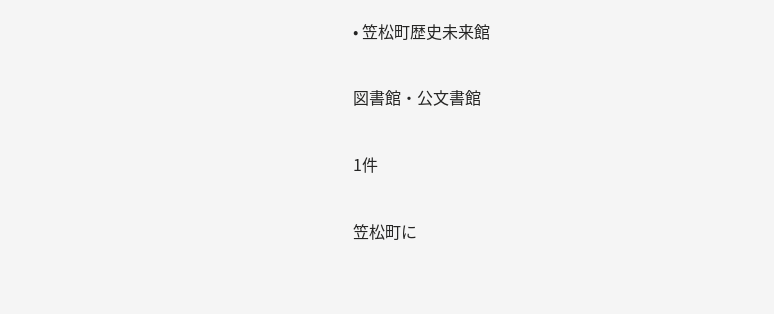• 笠松町歴史未来館

図書館・公文書館

1件

笠松町に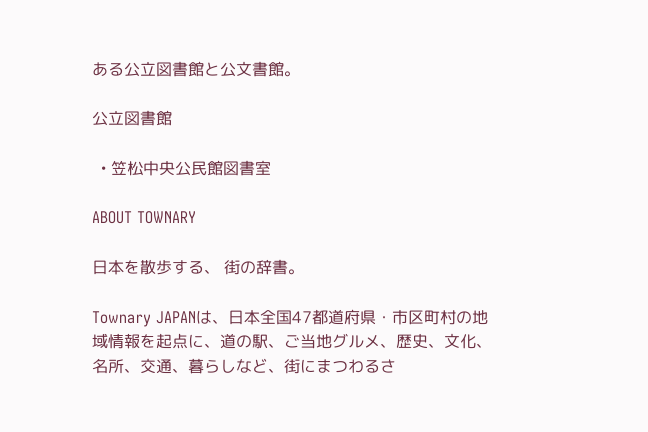ある公立図書館と公文書館。

公立図書館

  • 笠松中央公民館図書室

ABOUT TOWNARY

日本を散歩する、 街の辞書。

Townary JAPANは、日本全国47都道府県・市区町村の地域情報を起点に、道の駅、ご当地グルメ、歴史、文化、名所、交通、暮らしなど、街にまつわるさ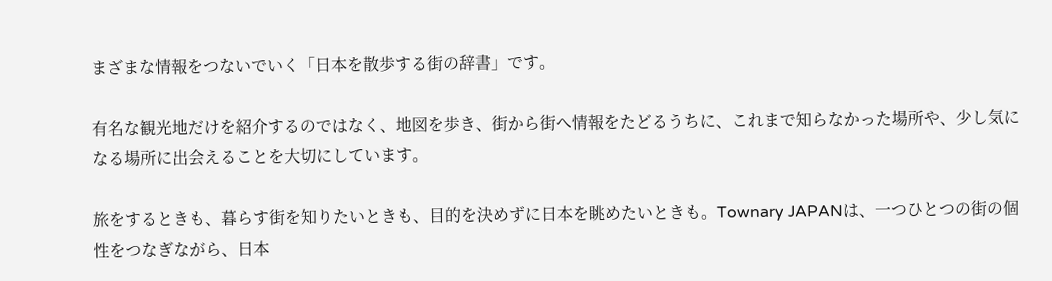まざまな情報をつないでいく「日本を散歩する街の辞書」です。

有名な観光地だけを紹介するのではなく、地図を歩き、街から街へ情報をたどるうちに、これまで知らなかった場所や、少し気になる場所に出会えることを大切にしています。

旅をするときも、暮らす街を知りたいときも、目的を決めずに日本を眺めたいときも。Townary JAPANは、一つひとつの街の個性をつなぎながら、日本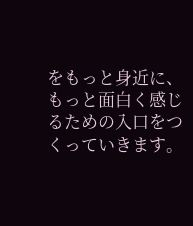をもっと身近に、もっと面白く感じるための入口をつくっていきます。